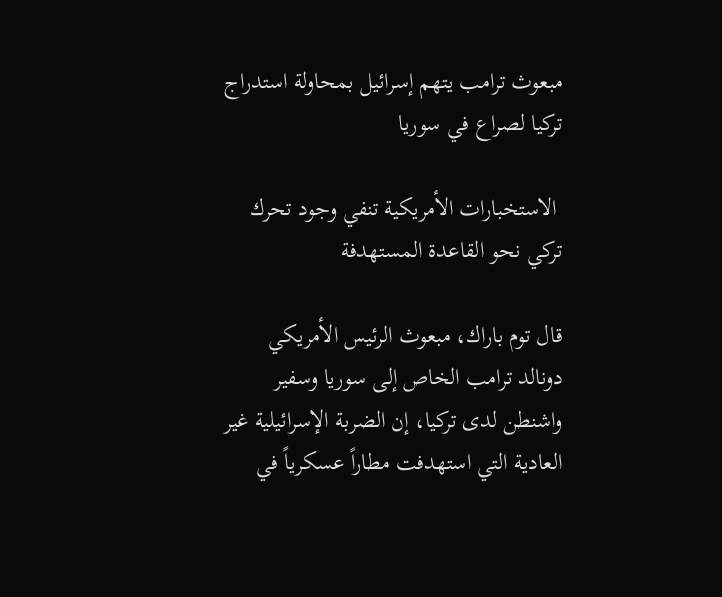مبعوث ترامب يتهم إسرائيل بمحاولة استدراج تركيا لصراع في سوريا

 الاستخبارات الأمريكية تنفي وجود تحرك تركي نحو القاعدة المستهدفة

قال توم باراك، مبعوث الرئيس الأمريكي دونالد ترامب الخاص إلى سوريا وسفير واشنطن لدى تركيا، إن الضربة الإسرائيلية غير العادية التي استهدفت مطاراً عسكرياً في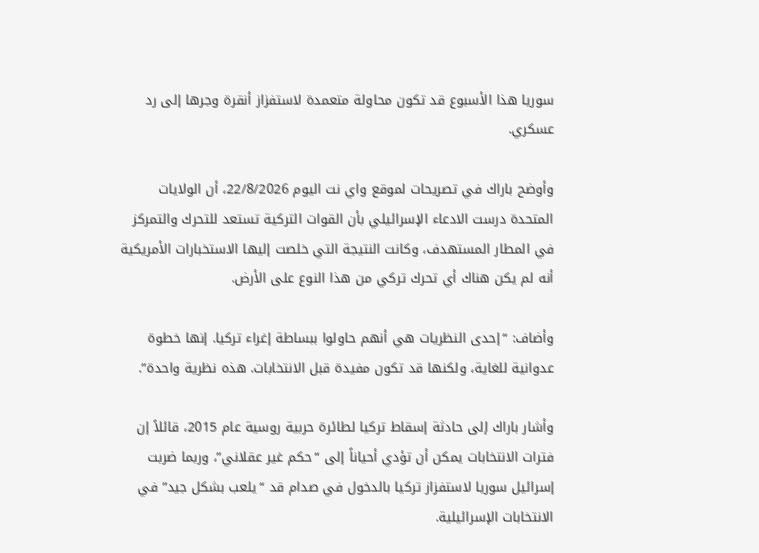سوريا هذا الأسبوع قد تكون محاولة متعمدة لاستفزاز أنقرة وجرها إلى رد عسكري.

وأوضح باراك في تصريحات لموقع واي نت اليوم 22/8/2026، أن الولايات المتحدة درست الادعاء الإسرائيلي بأن القوات التركية تستعد للتحرك والتمركز في المطار المستهدف، وكانت النتيجة التي خلصت إليها الاستخبارات الأمريكية أنه لم يكن هناك أي تحرك تركي من هذا النوع على الأرض.

وأضاف: “إحدى النظريات هي أنهم حاولوا ببساطة إغراء تركيا. إنها خطوة عدوانية للغاية، ولكنها قد تكون مفيدة قبل الانتخابات. هذه نظرية واحدة”.

وأشار باراك إلى حادثة إسقاط تركيا لطائرة حربية روسية عام 2015، قائلاً إن فترات الانتخابات يمكن أن تؤدي أحياناً إلى “حكم غير عقلاني”، وربما ضربت إسرائيل سوريا لاستفزاز تركيا بالدخول في صدام قد “يلعب بشكل جيد” في الانتخابات الإسرائيلية.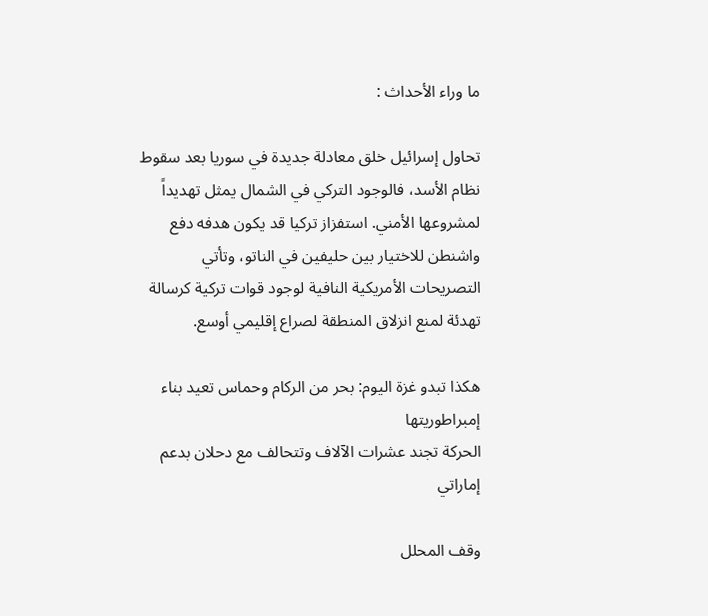ما وراء الأحداث :

تحاول إسرائيل خلق معادلة جديدة في سوريا بعد سقوط نظام الأسد، فالوجود التركي في الشمال يمثل تهديداً لمشروعها الأمني. استفزاز تركيا قد يكون هدفه دفع واشنطن للاختيار بين حليفين في الناتو، وتأتي التصريحات الأمريكية النافية لوجود قوات تركية كرسالة تهدئة لمنع انزلاق المنطقة لصراع إقليمي أوسع.

هكذا تبدو غزة اليوم: بحر من الركام وحماس تعيد بناء إمبراطوريتها
الحركة تجند عشرات الآلاف وتتحالف مع دحلان بدعم إماراتي

وقف المحلل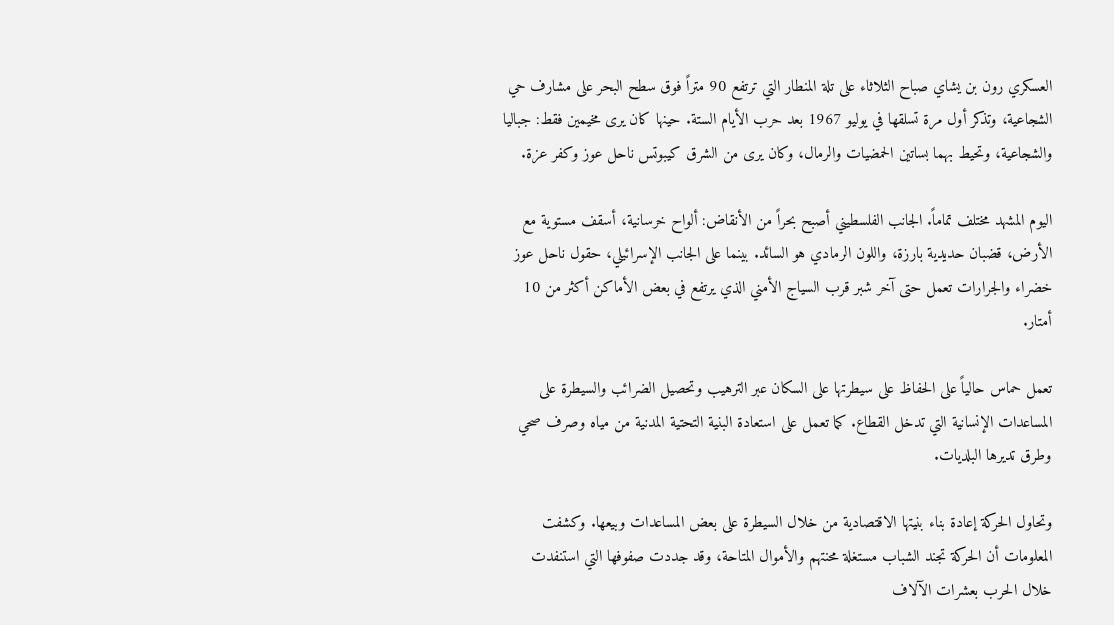العسكري رون بن يشاي صباح الثلاثاء على تلة المنطار التي ترتفع 90 متراً فوق سطح البحر على مشارف حي الشجاعية، وتذكر أول مرة تسلقها في يوليو 1967 بعد حرب الأيام الستة. حينها كان يرى مخيمين فقط: جباليا والشجاعية، وتحيط بهما بساتين الحمضيات والرمال، وكان يرى من الشرق كيبوتس ناحل عوز وكفر عزة.

اليوم المشهد مختلف تماماً. الجانب الفلسطيني أصبح بحراً من الأنقاض: ألواح خرسانية، أسقف مستوية مع الأرض، قضبان حديدية بارزة، واللون الرمادي هو السائد. بينما على الجانب الإسرائيلي، حقول ناحل عوز خضراء والجرارات تعمل حتى آخر شبر قرب السياج الأمني الذي يرتفع في بعض الأماكن أكثر من 10 أمتار.

تعمل حماس حالياً على الحفاظ على سيطرتها على السكان عبر الترهيب وتحصيل الضرائب والسيطرة على المساعدات الإنسانية التي تدخل القطاع. كما تعمل على استعادة البنية التحتية المدنية من مياه وصرف صحي وطرق تديرها البلديات.

وتحاول الحركة إعادة بناء بنيتها الاقتصادية من خلال السيطرة على بعض المساعدات وبيعها. وكشفت المعلومات أن الحركة تجند الشباب مستغلة محنتهم والأموال المتاحة، وقد جددت صفوفها التي استنفدت خلال الحرب بعشرات الآلاف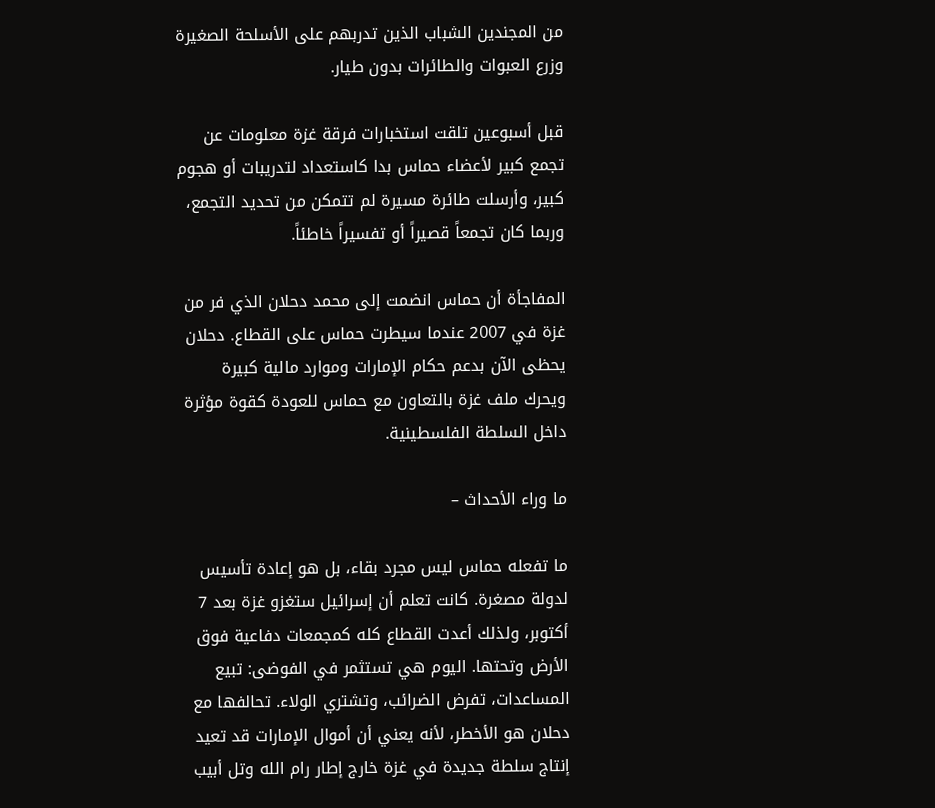من المجندين الشباب الذين تدربهم على الأسلحة الصغيرة وزرع العبوات والطائرات بدون طيار.

قبل أسبوعين تلقت استخبارات فرقة غزة معلومات عن تجمع كبير لأعضاء حماس بدا كاستعداد لتدريبات أو هجوم كبير، وأرسلت طائرة مسيرة لم تتمكن من تحديد التجمع، وربما كان تجمعاً قصيراً أو تفسيراً خاطئاً.

المفاجأة أن حماس انضمت إلى محمد دحلان الذي فر من غزة في 2007 عندما سيطرت حماس على القطاع. دحلان يحظى الآن بدعم حكام الإمارات وموارد مالية كبيرة ويحرك ملف غزة بالتعاون مع حماس للعودة كقوة مؤثرة داخل السلطة الفلسطينية.

ما وراء الأحداث –

ما تفعله حماس ليس مجرد بقاء، بل هو إعادة تأسيس لدولة مصغرة. كانت تعلم أن إسرائيل ستغزو غزة بعد 7 أكتوبر، ولذلك أعدت القطاع كله كمجمعات دفاعية فوق الأرض وتحتها. اليوم هي تستثمر في الفوضى: تبيع المساعدات، تفرض الضرائب، وتشتري الولاء. تحالفها مع دحلان هو الأخطر، لأنه يعني أن أموال الإمارات قد تعيد إنتاج سلطة جديدة في غزة خارج إطار رام الله وتل أبيب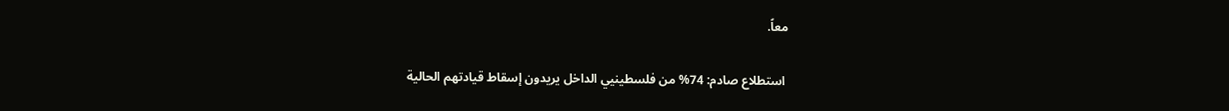معاً.

 استطلاع صادم: 74% من فلسطينيي الداخل يريدون إسقاط قيادتهم الحالية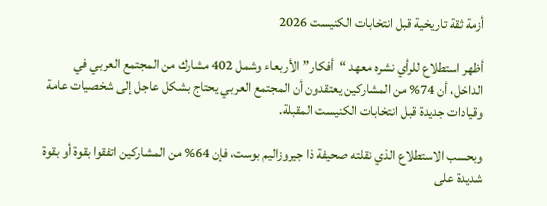أزمة ثقة تاريخية قبل انتخابات الكنيست 2026

أظهر استطلاع للرأي نشره معهد “أفكار” الأربعاء وشمل 402 مشارك من المجتمع العربي في الداخل، أن 74% من المشاركين يعتقدون أن المجتمع العربي يحتاج بشكل عاجل إلى شخصيات عامة وقيادات جديدة قبل انتخابات الكنيست المقبلة.

وبحسب الاستطلاع الذي نقلته صحيفة ذا جيروزاليم بوست، فإن 64% من المشاركين اتفقوا بقوة أو بقوة شديدة على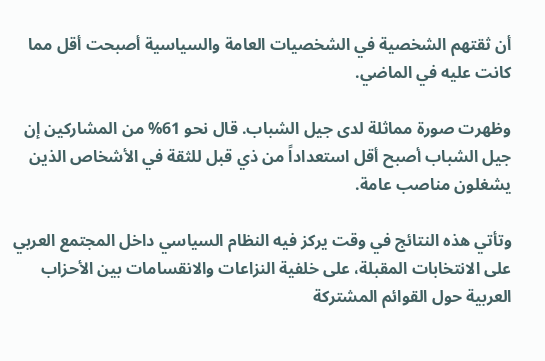أن ثقتهم الشخصية في الشخصيات العامة والسياسية أصبحت أقل مما كانت عليه في الماضي.

وظهرت صورة مماثلة لدى جيل الشباب. قال نحو 61% من المشاركين إن جيل الشباب أصبح أقل استعداداً من ذي قبل للثقة في الأشخاص الذين يشغلون مناصب عامة.

وتأتي هذه النتائج في وقت يركز فيه النظام السياسي داخل المجتمع العربي على الانتخابات المقبلة، على خلفية النزاعات والانقسامات بين الأحزاب العربية حول القوائم المشتركة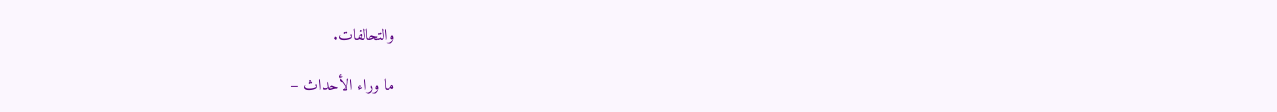والتحالفات.

ما وراء الأحداث –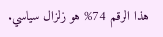هذا الرقم 74% هو زلزال سياسي.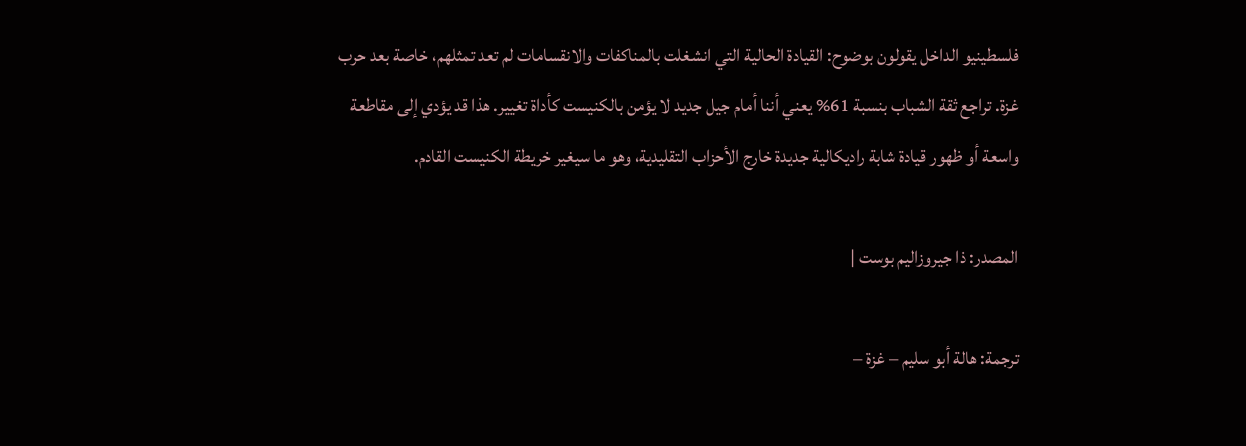فلسطينيو الداخل يقولون بوضوح: القيادة الحالية التي انشغلت بالمناكفات والانقسامات لم تعد تمثلهم، خاصة بعد حرب غزة. تراجع ثقة الشباب بنسبة 61% يعني أننا أمام جيل جديد لا يؤمن بالكنيست كأداة تغيير. هذا قد يؤدي إلى مقاطعة واسعة أو ظهور قيادة شابة راديكالية جديدة خارج الأحزاب التقليدية، وهو ما سيغير خريطة الكنيست القادم.

المصدر: ذا جيروزاليم بوست |

ترجمة: هالة أبو سليم – غزة –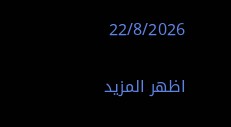22/8/2026

اظهر المزيد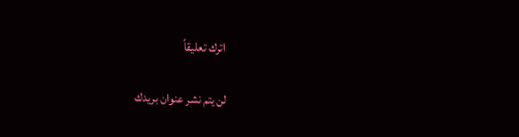اترك تعليقاً

لن يتم نشر عنوان بريدك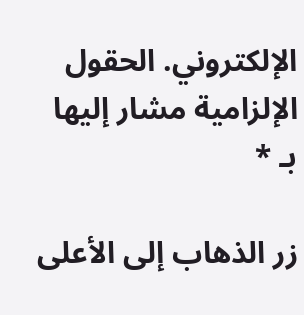الإلكتروني. الحقول الإلزامية مشار إليها بـ *

زر الذهاب إلى الأعلى